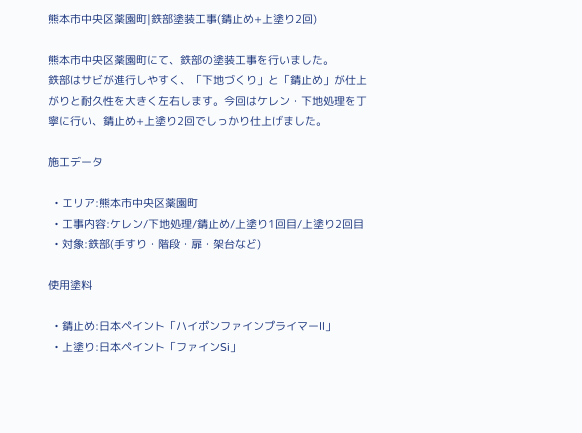熊本市中央区薬園町|鉄部塗装工事(錆止め+上塗り2回)

熊本市中央区薬園町にて、鉄部の塗装工事を行いました。
鉄部はサビが進行しやすく、「下地づくり」と「錆止め」が仕上がりと耐久性を大きく左右します。今回はケレン・下地処理を丁寧に行い、錆止め+上塗り2回でしっかり仕上げました。

施工データ

  • エリア:熊本市中央区薬園町
  • 工事内容:ケレン/下地処理/錆止め/上塗り1回目/上塗り2回目
  • 対象:鉄部(手すり・階段・扉・架台など)

使用塗料

  • 錆止め:日本ペイント「ハイポンファインプライマーⅡ」
  • 上塗り:日本ペイント「ファインSi」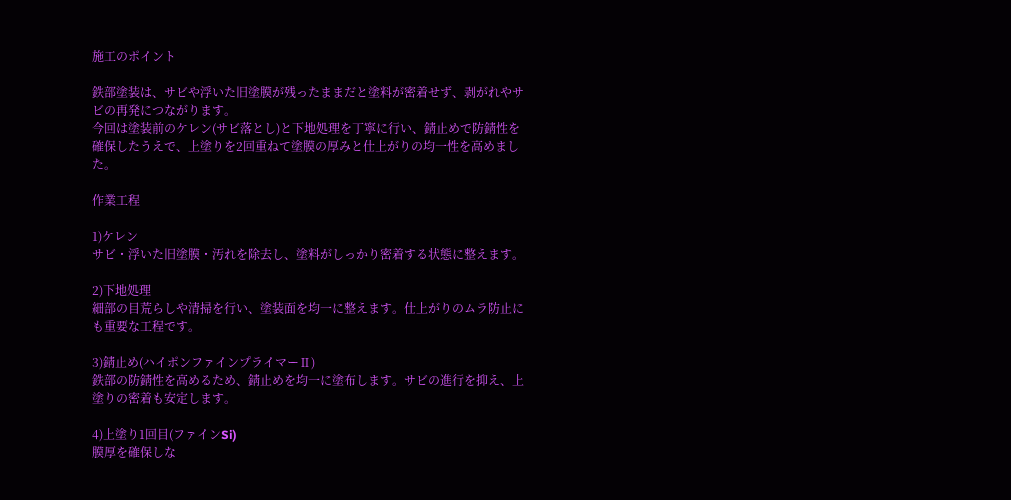施工のポイント

鉄部塗装は、サビや浮いた旧塗膜が残ったままだと塗料が密着せず、剥がれやサビの再発につながります。
今回は塗装前のケレン(サビ落とし)と下地処理を丁寧に行い、錆止めで防錆性を確保したうえで、上塗りを2回重ねて塗膜の厚みと仕上がりの均一性を高めました。

作業工程

1)ケレン
サビ・浮いた旧塗膜・汚れを除去し、塗料がしっかり密着する状態に整えます。

2)下地処理
細部の目荒らしや清掃を行い、塗装面を均一に整えます。仕上がりのムラ防止にも重要な工程です。

3)錆止め(ハイポンファインプライマーⅡ)
鉄部の防錆性を高めるため、錆止めを均一に塗布します。サビの進行を抑え、上塗りの密着も安定します。

4)上塗り1回目(ファインSi)
膜厚を確保しな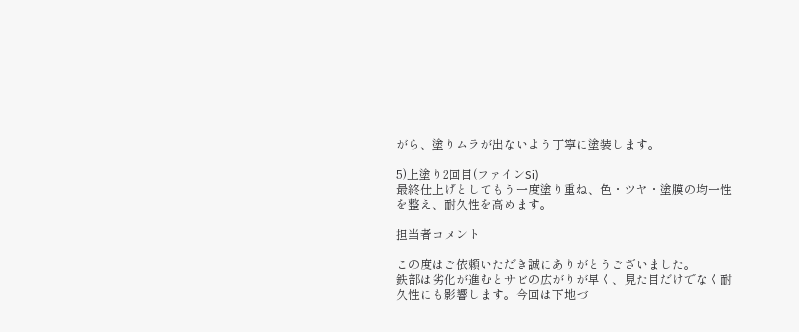がら、塗りムラが出ないよう丁寧に塗装します。

5)上塗り2回目(ファインSi)
最終仕上げとしてもう一度塗り重ね、色・ツヤ・塗膜の均一性を整え、耐久性を高めます。

担当者コメント

この度はご依頼いただき誠にありがとうございました。
鉄部は劣化が進むとサビの広がりが早く、見た目だけでなく耐久性にも影響します。今回は下地づ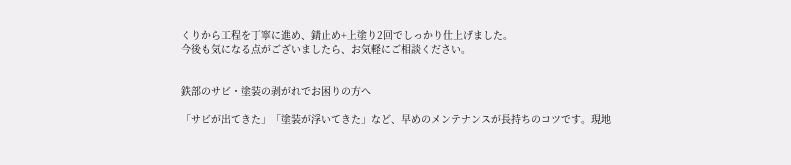くりから工程を丁寧に進め、錆止め+上塗り2回でしっかり仕上げました。
今後も気になる点がございましたら、お気軽にご相談ください。


鉄部のサビ・塗装の剥がれでお困りの方へ

「サビが出てきた」「塗装が浮いてきた」など、早めのメンテナンスが長持ちのコツです。現地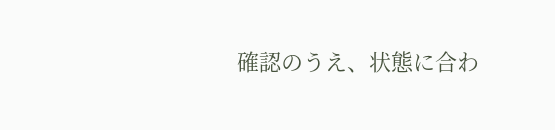確認のうえ、状態に合わ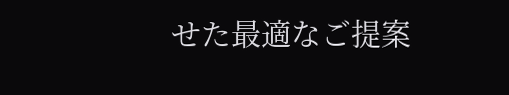せた最適なご提案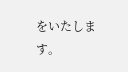をいたします。